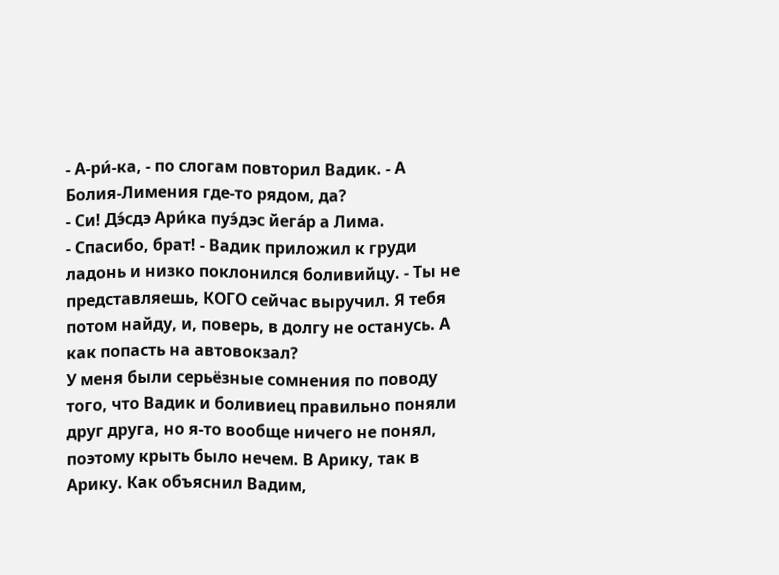- А-ри́-ка, - по слогам повторил Вадик. - А Болия-Лимения где-то рядом, да?
- Си! Дэ́сдэ Ари́ка пуэ́дэс йега́р а Лима.
- Спасибо, брат! - Вадик приложил к груди ладонь и низко поклонился боливийцу. - Ты не представляешь, КОГО сейчас выручил. Я тебя потом найду, и, поверь, в долгу не останусь. А как попасть на автовокзал?
У меня были серьёзные сомнения по поводу того, что Вадик и боливиец правильно поняли друг друга, но я-то вообще ничего не понял, поэтому крыть было нечем. В Арику, так в Арику. Как объяснил Вадим,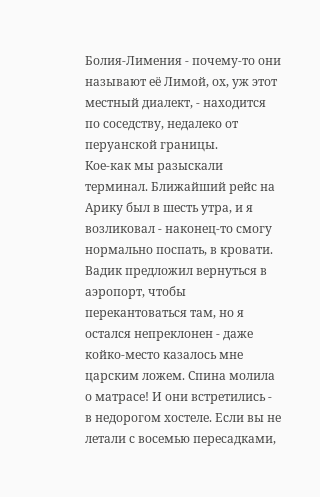Болия-Лимения - почему-то они называют её Лимой, ох, уж этот местный диалект, - находится по соседству, недалеко от перуанской границы.
Кое-как мы разыскали терминал. Ближайший рейс на Арику был в шесть утра, и я возликовал - наконец-то смогу нормально поспать, в кровати. Вадик предложил вернуться в аэропорт, чтобы перекантоваться там, но я остался непреклонен - даже койко-место казалось мне царским ложем. Спина молила о матрасе! И они встретились - в недорогом хостеле. Если вы не летали с восемью пересадками,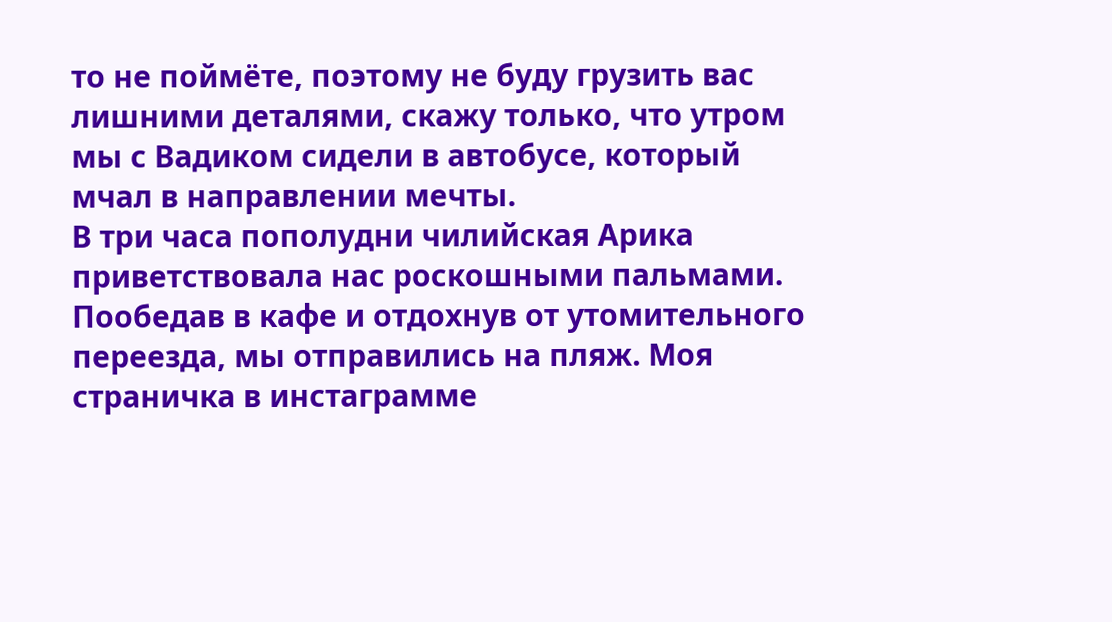то не поймёте, поэтому не буду грузить вас лишними деталями, скажу только, что утром мы с Вадиком сидели в автобусе, который мчал в направлении мечты.
В три часа пополудни чилийская Арика приветствовала нас роскошными пальмами. Пообедав в кафе и отдохнув от утомительного переезда, мы отправились на пляж. Моя страничка в инстаграмме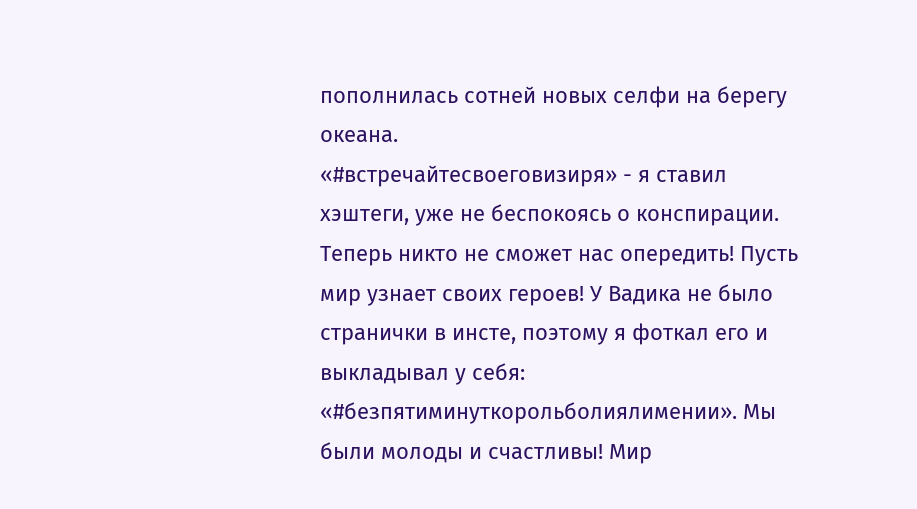пополнилась сотней новых селфи на берегу океана.
«#встречайтесвоеговизиря» - я ставил хэштеги, уже не беспокоясь о конспирации. Теперь никто не сможет нас опередить! Пусть мир узнает своих героев! У Вадика не было странички в инсте, поэтому я фоткал его и выкладывал у себя: «#безпятиминуткорольболиялимении». Мы были молоды и счастливы! Мир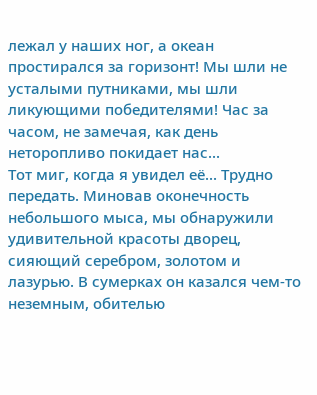лежал у наших ног, а океан простирался за горизонт! Мы шли не усталыми путниками, мы шли ликующими победителями! Час за часом, не замечая, как день неторопливо покидает нас...
Тот миг, когда я увидел её... Трудно передать. Миновав оконечность небольшого мыса, мы обнаружили удивительной красоты дворец, сияющий серебром, золотом и лазурью. В сумерках он казался чем-то неземным, обителью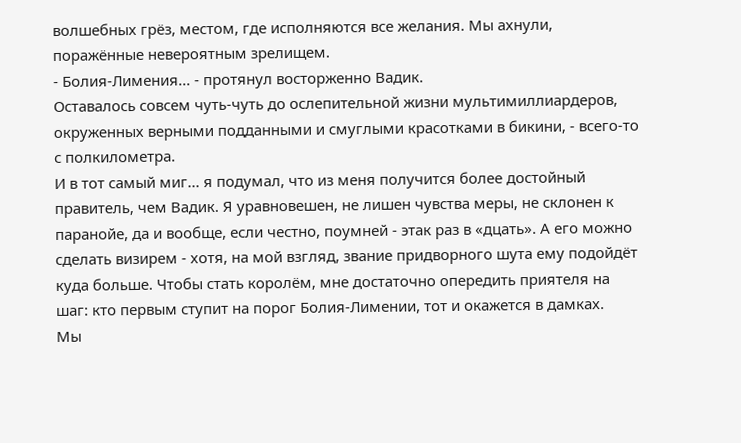волшебных грёз, местом, где исполняются все желания. Мы ахнули, поражённые невероятным зрелищем.
- Болия-Лимения... - протянул восторженно Вадик.
Оставалось совсем чуть-чуть до ослепительной жизни мультимиллиардеров, окруженных верными подданными и смуглыми красотками в бикини, - всего-то с полкилометра.
И в тот самый миг... я подумал, что из меня получится более достойный правитель, чем Вадик. Я уравновешен, не лишен чувства меры, не склонен к паранойе, да и вообще, если честно, поумней - этак раз в «дцать». А его можно сделать визирем - хотя, на мой взгляд, звание придворного шута ему подойдёт куда больше. Чтобы стать королём, мне достаточно опередить приятеля на шаг: кто первым ступит на порог Болия-Лимении, тот и окажется в дамках.
Мы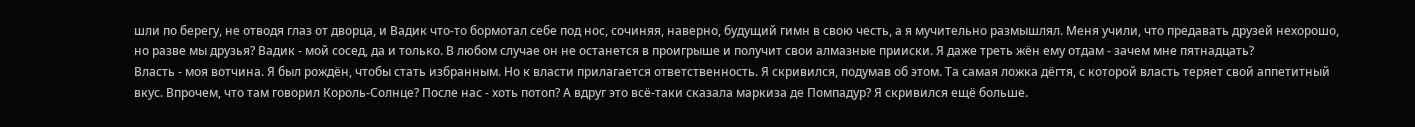шли по берегу, не отводя глаз от дворца, и Вадик что-то бормотал себе под нос, сочиняя, наверно, будущий гимн в свою честь, а я мучительно размышлял. Меня учили, что предавать друзей нехорошо, но разве мы друзья? Вадик - мой сосед, да и только. В любом случае он не останется в проигрыше и получит свои алмазные прииски. Я даже треть жён ему отдам - зачем мне пятнадцать?
Власть - моя вотчина. Я был рождён, чтобы стать избранным. Но к власти прилагается ответственность. Я скривился, подумав об этом. Та самая ложка дёгтя, с которой власть теряет свой аппетитный вкус. Впрочем, что там говорил Король-Солнце? После нас - хоть потоп? А вдруг это всё-таки сказала маркиза де Помпадур? Я скривился ещё больше.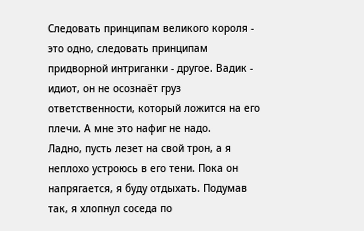Следовать принципам великого короля - это одно, следовать принципам придворной интриганки - другое. Вадик - идиот, он не осознаёт груз ответственности, который ложится на его плечи. А мне это нафиг не надо.
Ладно, пусть лезет на свой трон, а я неплохо устроюсь в его тени. Пока он напрягается, я буду отдыхать. Подумав так, я хлопнул соседа по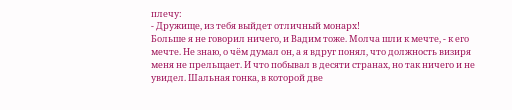плечу:
- Дружище, из тебя выйдет отличный монарх!
Больше я не говорил ничего, и Вадим тоже. Молча шли к мечте, - к его мечте. Не знаю, о чём думал он, а я вдруг понял, что должность визиря меня не прельщает. И что побывал в десяти странах, но так ничего и не увидел. Шальная гонка, в которой две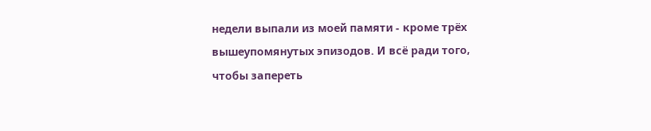недели выпали из моей памяти - кроме трёх вышеупомянутых эпизодов. И всё ради того, чтобы запереть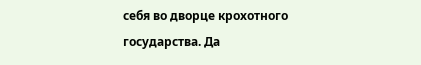себя во дворце крохотного государства. Да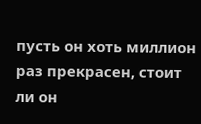пусть он хоть миллион раз прекрасен, стоит ли он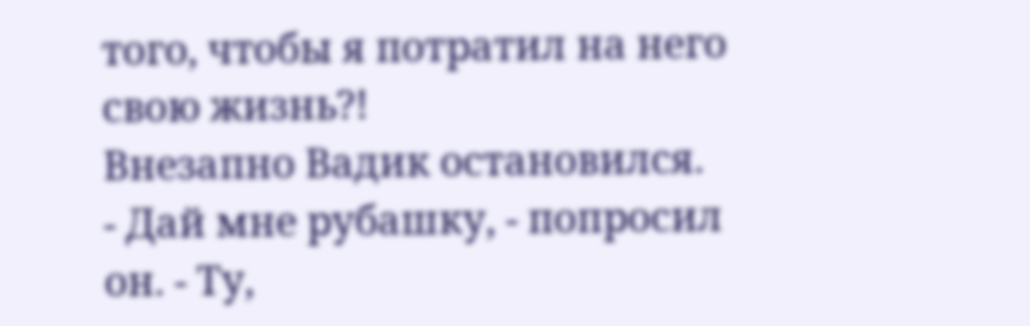того, чтобы я потратил на него свою жизнь?!
Внезапно Вадик остановился.
- Дай мне рубашку, - попросил он. - Ту,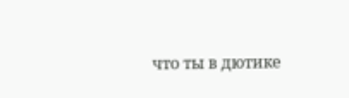что ты в дютике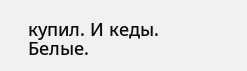купил. И кеды. Белые.